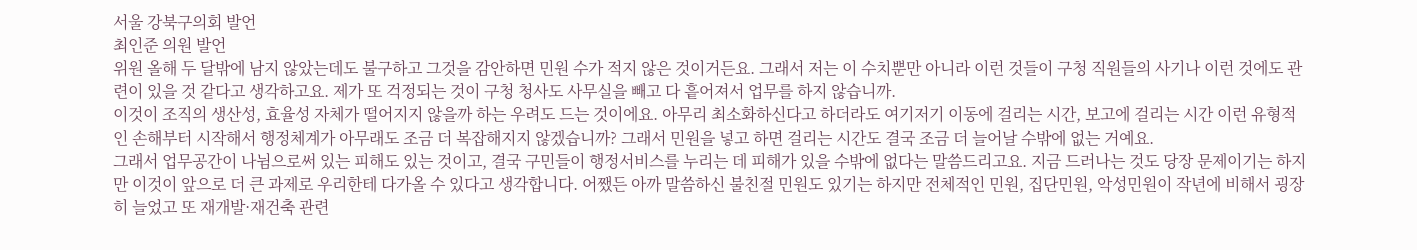서울 강북구의회 발언
최인준 의원 발언
위원 올해 두 달밖에 남지 않았는데도 불구하고 그것을 감안하면 민원 수가 적지 않은 것이거든요. 그래서 저는 이 수치뿐만 아니라 이런 것들이 구청 직원들의 사기나 이런 것에도 관련이 있을 것 같다고 생각하고요. 제가 또 걱정되는 것이 구청 청사도 사무실을 빼고 다 흩어져서 업무를 하지 않습니까.
이것이 조직의 생산성, 효율성 자체가 떨어지지 않을까 하는 우려도 드는 것이에요. 아무리 최소화하신다고 하더라도 여기저기 이동에 걸리는 시간, 보고에 걸리는 시간 이런 유형적인 손해부터 시작해서 행정체계가 아무래도 조금 더 복잡해지지 않겠습니까? 그래서 민원을 넣고 하면 걸리는 시간도 결국 조금 더 늘어날 수밖에 없는 거예요.
그래서 업무공간이 나뉨으로써 있는 피해도 있는 것이고, 결국 구민들이 행정서비스를 누리는 데 피해가 있을 수밖에 없다는 말씀드리고요. 지금 드러나는 것도 당장 문제이기는 하지만 이것이 앞으로 더 큰 과제로 우리한테 다가올 수 있다고 생각합니다. 어쨌든 아까 말씀하신 불친절 민원도 있기는 하지만 전체적인 민원, 집단민원, 악성민원이 작년에 비해서 굉장히 늘었고 또 재개발·재건축 관련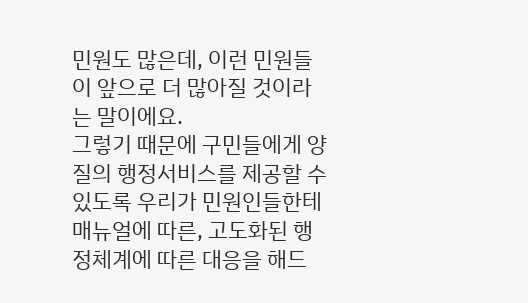민원도 많은데, 이런 민원들이 앞으로 더 많아질 것이라는 말이에요.
그렇기 때문에 구민들에게 양질의 행정서비스를 제공할 수 있도록 우리가 민원인들한테 매뉴얼에 따른, 고도화된 행정체계에 따른 대응을 해드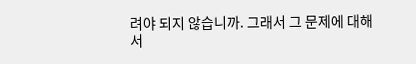려야 되지 않습니까. 그래서 그 문제에 대해서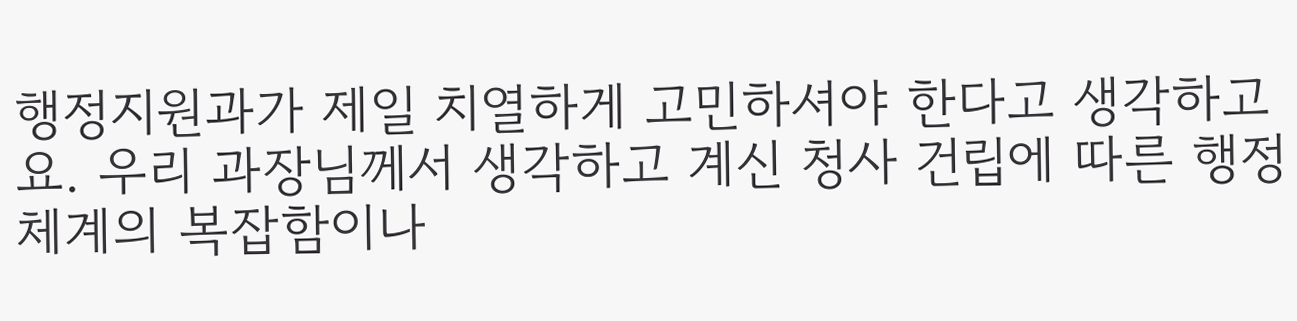행정지원과가 제일 치열하게 고민하셔야 한다고 생각하고요. 우리 과장님께서 생각하고 계신 청사 건립에 따른 행정체계의 복잡함이나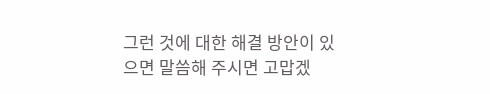그런 것에 대한 해결 방안이 있으면 말씀해 주시면 고맙겠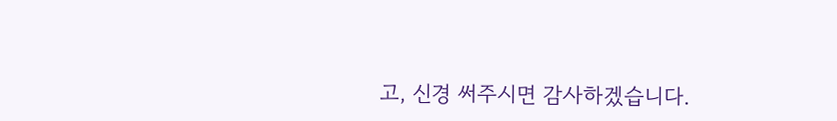고, 신경 써주시면 감사하겠습니다.